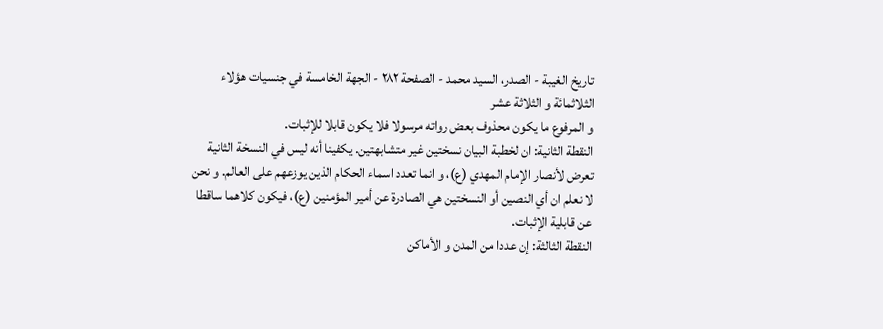تاريخ الغيبة - الصدر، السيد محمد - الصفحة ٢٨٢ - الجهة الخامسة في جنسيات هؤلاء الثلاثمائة و الثلاثة عشر
و المرفوع ما يكون محذوف بعض رواته مرسولا فلا يكون قابلا للإثبات.
النقطة الثانية: ان لخطبة البيان نسختين غير متشابهتين. يكفينا أنه ليس في النسخة الثانية تعرض لأنصار الإمام المهدي (ع)، و انما تعدد اسماء الحكام الذين يوزعهم على العالم. و نحن لا نعلم ان أي النصين أو النسختين هي الصادرة عن أمير المؤمنين (ع)، فيكون كلاهما ساقطا عن قابلية الإثبات.
النقطة الثالثة: إن عددا من المدن و الأماكن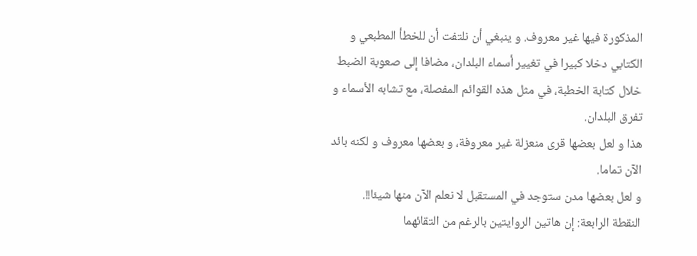المذكورة فيها غير معروف. و ينبغي أن نلتفت أن للخطأ المطبعي و الكتابي دخلا كبيرا في تغيير أسماء البلدان، مضافا إلى صعوبة الضبط خلال كتابة الخطبة، في مثل هذه القوائم المفصلة، مع تشابه الأسماء و تفرق البلدان.
هذا و لعل بعضها قرى منعزلة غير معروفة، و بعضها معروف و لكنه بائد الآن تماما.
و لعل بعضها مدن ستوجد في المستقبل لا نعلم الآن منها شيئا!!.
النقطة الرابعة: إن هاتين الروايتين بالرغم من التقائهما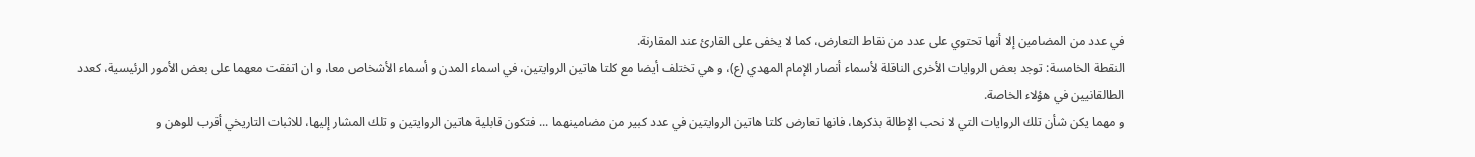في عدد من المضامين إلا أنها تحتوي على عدد من نقاط التعارض، كما لا يخفى على القارئ عند المقارنة.
النقطة الخامسة: توجد بعض الروايات الأخرى الناقلة لأسماء أنصار الإمام المهدي (ع)، و هي تختلف أيضا مع كلتا هاتين الروايتين، في اسماء المدن و أسماء الأشخاص معا، و ان اتفقت معهما على بعض الأمور الرئيسية، كعدد الطالقانيين في هؤلاء الخاصة.
و مهما يكن شأن تلك الروايات التي لا نحب الإطالة بذكرها، فانها تعارض كلتا هاتين الروايتين في عدد كبير من مضامينهما ... فتكون قابلية هاتين الروايتين و تلك المشار إليها، للاثبات التاريخي أقرب للوهن و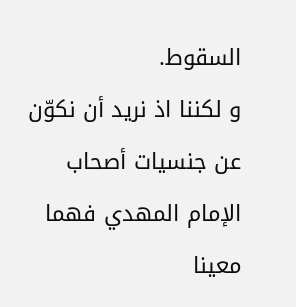السقوط.
و لكننا اذ نريد أن نكوّن عن جنسيات أصحاب الإمام المهدي فهما معينا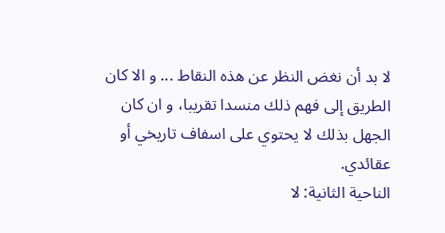لا بد أن نغض النظر عن هذه النقاط ... و الا كان الطريق إلى فهم ذلك منسدا تقريبا، و ان كان الجهل بذلك لا يحتوي على اسفاف تاريخي أو عقائدي.
الناحية الثانية: لا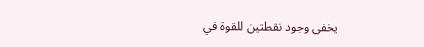يخفى وجود نقطتين للقوة في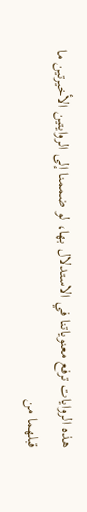هذه الروايات ترفع معنوياتنا في الاستدلال بها، لو ضممنا إلى الروايتين الأخيرتين ما قبلهما من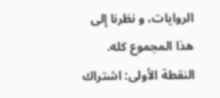الروايات، و نظرنا إلى هذا المجموع كله.
النقطة الأولى: اشتراك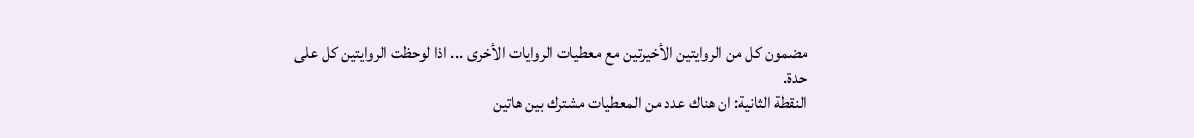مضمون كل من الروايتين الأخيرتين مع معطيات الروايات الأخرى ... اذا لوحظت الروايتين كل على حدة.
النقطة الثانية: ان هناك عدد من المعطيات مشترك بين هاتين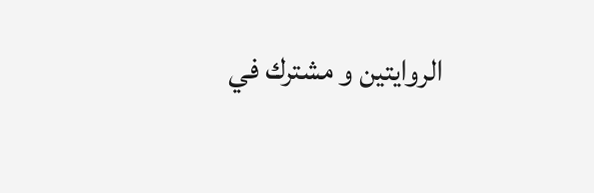الروايتين و مشترك في